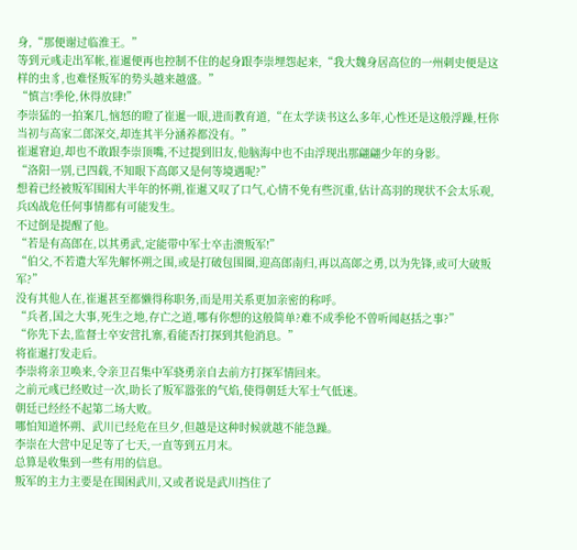身,“那便谢过临淮王。”
等到元彧走出军帐,崔暹便再也控制不住的起身跟李崇埋怨起来,“我大魏身居高位的一州刺史便是这样的虫豸,也难怪叛军的势头越来越盛。”
“慎言!季伦,休得放肆!”
李崇猛的一拍案几,恼怒的瞪了崔暹一眼,进而教育道,“在太学读书这么多年,心性还是这般浮躁,枉你当初与高家二郎深交,却连其半分涵养都没有。”
崔暹窘迫,却也不敢跟李崇顶嘴,不过提到旧友,他脑海中也不由浮现出那翩翩少年的身影。
“洛阳一别,已四载,不知眼下高郞又是何等境遇呢?”
想着已经被叛军围困大半年的怀朔,崔暹又叹了口气,心情不免有些沉重,估计高羽的现状不会太乐观,兵凶战危任何事情都有可能发生。
不过倒是提醒了他。
“若是有高郎在,以其勇武,定能带中军士卒击溃叛军!”
“伯父,不若遣大军先解怀朔之围,或是打破包围圈,迎高郎南归,再以高郞之勇,以为先锋,或可大破叛军?”
没有其他人在,崔暹甚至都懒得称职务,而是用关系更加亲密的称呼。
“兵者,国之大事,死生之地,存亡之道,哪有你想的这般简单?难不成季伦不曾听闻赵括之事?”
“你先下去,监督士卒安营扎寨,看能否打探到其他消息。”
将崔暹打发走后。
李崇将亲卫唤来,令亲卫召集中军骁勇亲自去前方打探军情回来。
之前元彧已经败过一次,助长了叛军嚣张的气焰,使得朝廷大军士气低迷。
朝廷已经经不起第二场大败。
哪怕知道怀朔、武川已经危在旦夕,但越是这种时候就越不能急躁。
李崇在大营中足足等了七天,一直等到五月末。
总算是收集到一些有用的信息。
叛军的主力主要是在围困武川,又或者说是武川挡住了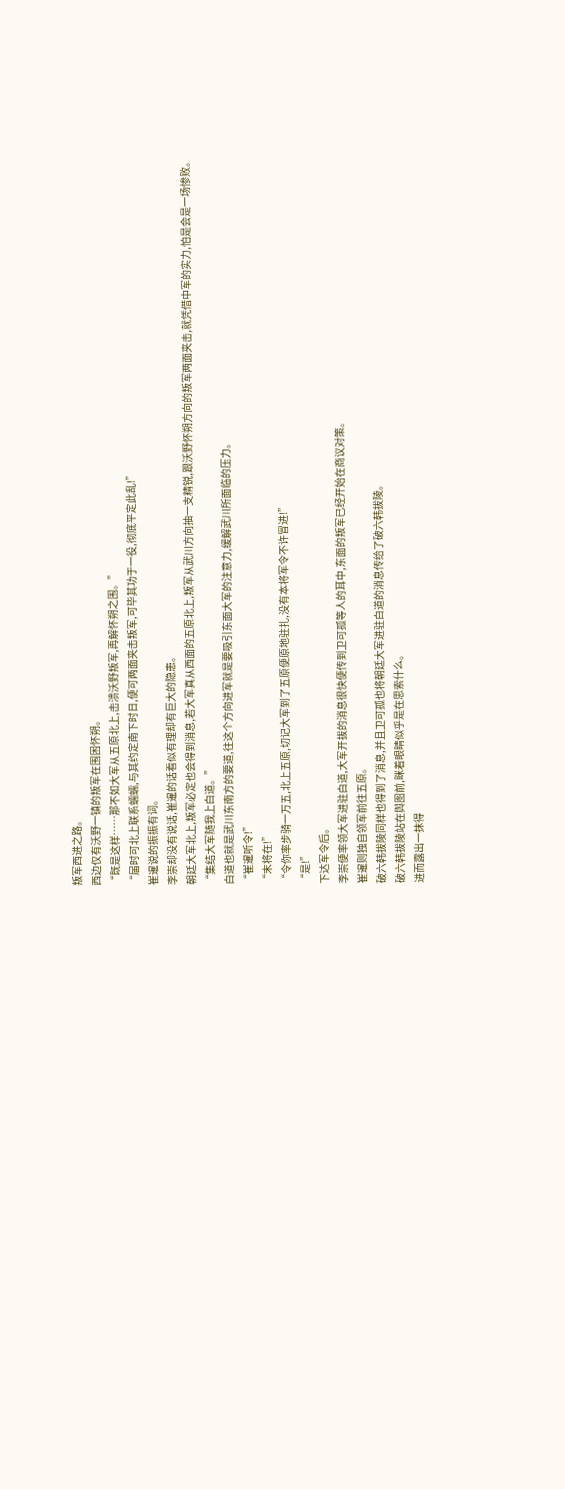叛军西进之路。
西边仅有沃野一镇的叛军在围困怀朔。
“既是这样……那不如大军从五原北上,击溃沃野叛军,再解怀朔之围。”
“届时可北上联系蠕蠕,与其约定南下时日,便可两面夹击叛军,可毕其功于一役,彻底平定此乱!”
崔暹说的振振有词。
李崇却没有说话,崔暹的话看似有理却有巨大的隐患。
朝廷大军北上,叛军必定也会得到消息,若大军真从西面的五原北上,叛军从武川方向抽一支精锐,跟沃野怀朔方向的叛军两面夹击,就凭借中军的实力,怕是会是一场惨败。
“集结大军随我上白道。”
白道也就是武川东南方的要道,往这个方向进军就是要吸引东面大军的注意力,缓解武川所面临的压力。
“崔暹听令!”
“末将在!”
“令你率步骑一万五,北上五原,切记大军到了五原便原地驻扎,没有本将军令不许冒进!”
“是!”
下达军令后。
李崇便率领大军进驻白道,大军开拔的消息很快便传到卫可孤等人的耳中,东面的叛军已经开始在商议对策。
崔暹则独自领军前往五原。
破六韩拔陵同样也得到了消息,并且卫可孤也将朝廷大军进驻白道的消息传给了破六韩拔陵。
破六韩拔陵站在舆图前,眯着眼睛似乎是在思索什么。
进而露出一抹得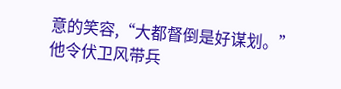意的笑容,“大都督倒是好谋划。”
他令伏卫风带兵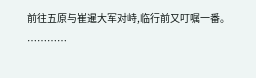前往五原与崔暹大军对峙,临行前又叮嘱一番。
…………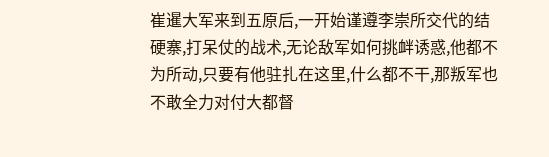崔暹大军来到五原后,一开始谨遵李崇所交代的结硬寨,打呆仗的战术,无论敌军如何挑衅诱惑,他都不为所动,只要有他驻扎在这里,什么都不干,那叛军也不敢全力对付大都督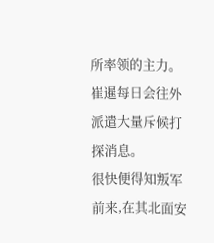所率领的主力。
崔暹每日会往外派遣大量斥候打探消息。
很快便得知叛军前来,在其北面安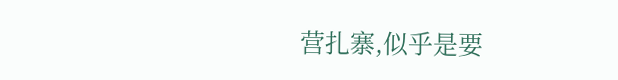营扎寨,似乎是要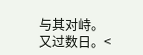与其对峙。
又过数日。<